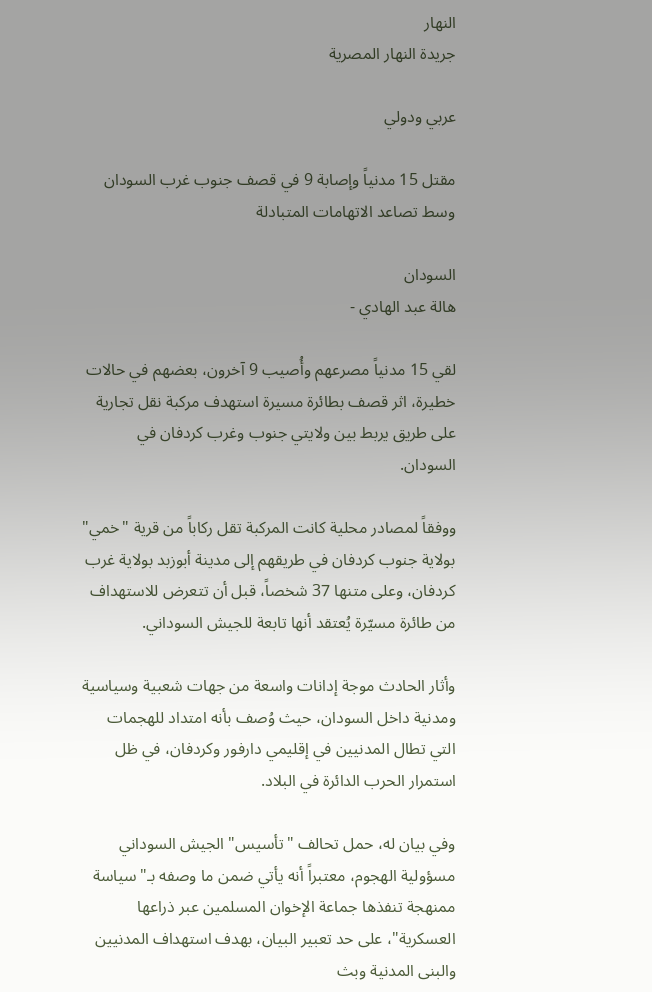النهار
جريدة النهار المصرية

عربي ودولي

مقتل 15 مدنياً وإصابة 9 في قصف جنوب غرب السودان وسط تصاعد الاتهامات المتبادلة

السودان
هالة عبد الهادي -

لقي 15 مدنياً مصرعهم وأُصيب 9 آخرون، بعضهم في حالات خطيرة، اثر قصف بطائرة مسيرة استهدف مركبة نقل تجارية على طريق يربط بين ولايتي جنوب وغرب كردفان في السودان.

ووفقاً لمصادر محلية كانت المركبة تقل ركاباً من قرية "خمي" بولاية جنوب كردفان في طريقهم إلى مدينة أبوزبد بولاية غرب كردفان، وعلى متنها 37 شخصاً، قبل أن تتعرض للاستهداف من طائرة مسيّرة يُعتقد أنها تابعة للجيش السوداني.

وأثار الحادث موجة إدانات واسعة من جهات شعبية وسياسية ومدنية داخل السودان، حيث وُصف بأنه امتداد للهجمات التي تطال المدنيين في إقليمي دارفور وكردفان، في ظل استمرار الحرب الدائرة في البلاد.

وفي بيان له، حمل تحالف "تأسيس" الجيش السوداني مسؤولية الهجوم، معتبراً أنه يأتي ضمن ما وصفه بـ"سياسة ممنهجة تنفذها جماعة الإخوان المسلمين عبر ذراعها العسكرية"، على حد تعبير البيان، بهدف استهداف المدنيين والبنى المدنية وبث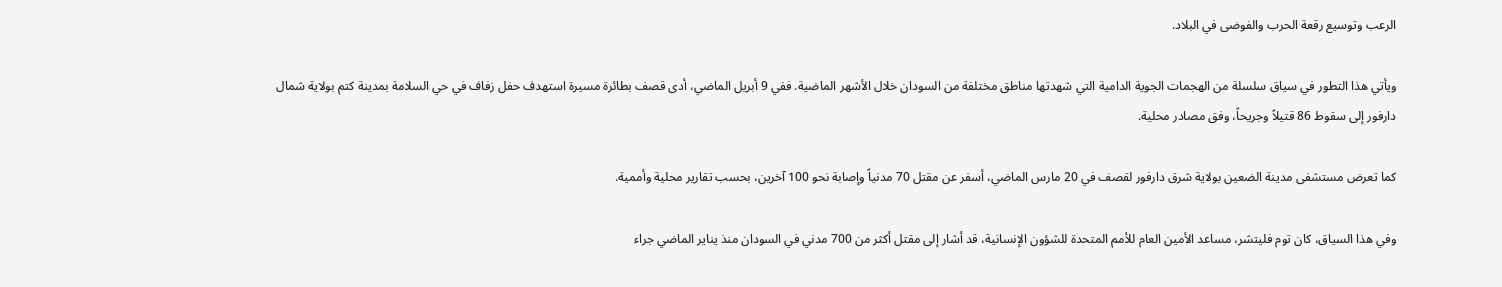الرعب وتوسيع رقعة الحرب والفوضى في البلاد.

ويأتي هذا التطور في سياق سلسلة من الهجمات الجوية الدامية التي شهدتها مناطق مختلفة من السودان خلال الأشهر الماضية. ففي 9 أبريل الماضي، أدى قصف بطائرة مسيرة استهدف حفل زفاف في حي السلامة بمدينة كتم بولاية شمال دارفور إلى سقوط 86 قتيلاً وجريحاً، وفق مصادر محلية.

كما تعرض مستشفى مدينة الضعين بولاية شرق دارفور لقصف في 20 مارس الماضي، أسفر عن مقتل 70 مدنياً وإصابة نحو 100 آخرين، بحسب تقارير محلية وأممية.

وفي هذا السياق، كان توم فليتشر، مساعد الأمين العام للأمم المتحدة للشؤون الإنسانية، قد أشار إلى مقتل أكثر من 700 مدني في السودان منذ يناير الماضي جراء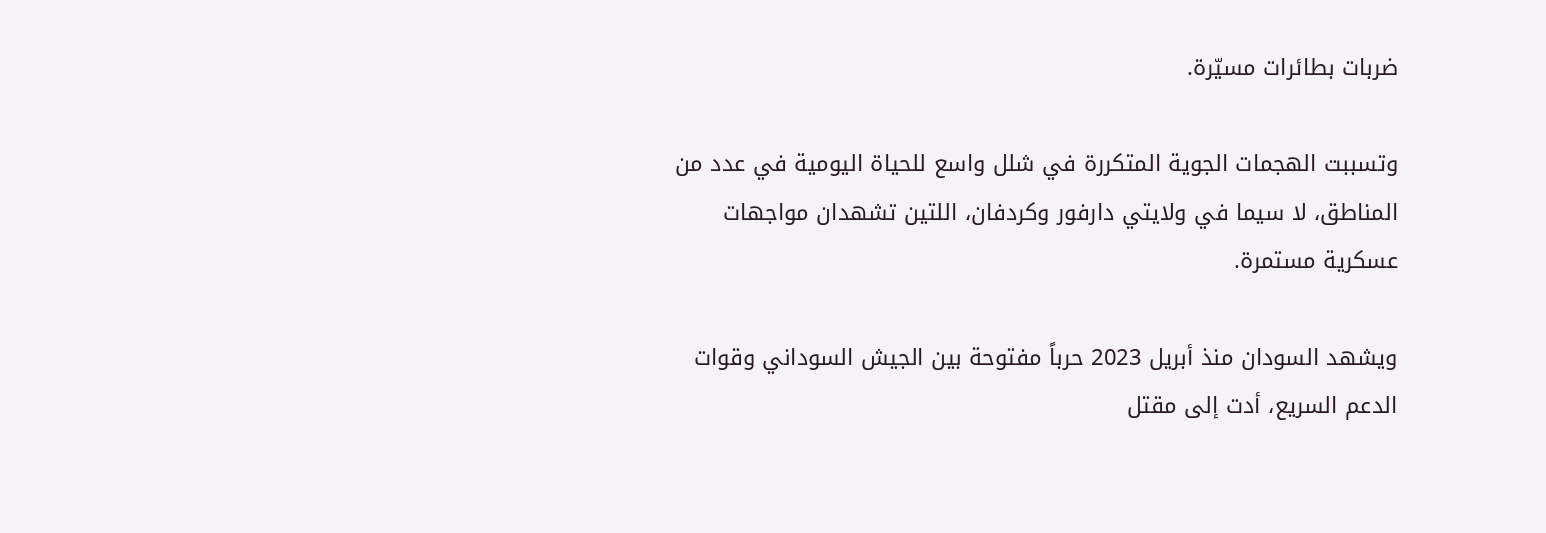ضربات بطائرات مسيّرة.

وتسببت الهجمات الجوية المتكررة في شلل واسع للحياة اليومية في عدد من المناطق، لا سيما في ولايتي دارفور وكردفان، اللتين تشهدان مواجهات عسكرية مستمرة.

ويشهد السودان منذ أبريل 2023 حرباً مفتوحة بين الجيش السوداني وقوات الدعم السريع، أدت إلى مقتل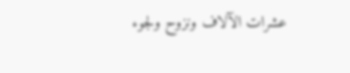عشرات الآلاف ونزوح ولجوء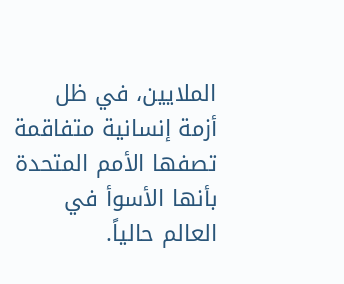الملايين، في ظل أزمة إنسانية متفاقمة تصفها الأمم المتحدة بأنها الأسوأ في العالم حالياً.